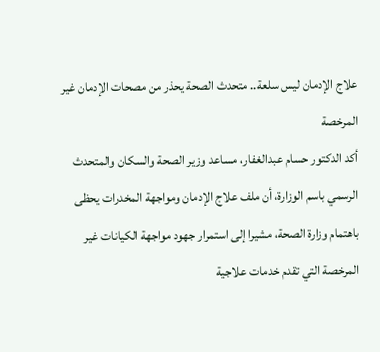علاج الإدمان ليس سلعة.. متحدث الصحة يحذر من مصحات الإدمان غير المرخصة
أكد الدكتور حسام عبدالغفار، مساعد وزير الصحة والسكان والمتحدث الرسمي باسم الوزارة، أن ملف علاج الإدمان ومواجهة المخدرات يحظى باهتمام وزارة الصحة، مشيرا إلى استمرار جهود مواجهة الكيانات غير المرخصة التي تقدم خدمات علاجية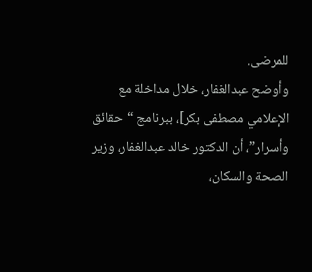للمرضى.
وأوضح عبدالغفار، خلال مداخلة مع الإعلامي مصطفى بكر]، ببرنامج “حقائق وأسرار”، أن الدكتور خالد عبدالغفار، وزير الصحة والسكان،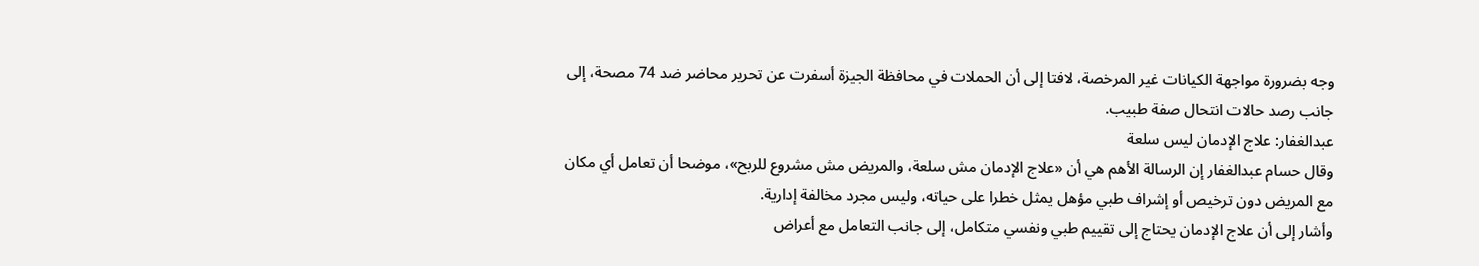وجه بضرورة مواجهة الكيانات غير المرخصة، لافتا إلى أن الحملات في محافظة الجيزة أسفرت عن تحرير محاضر ضد 74 مصحة، إلى جانب رصد حالات انتحال صفة طبيب.
عبدالغفار: علاج الإدمان ليس سلعة
وقال حسام عبدالغفار إن الرسالة الأهم هي أن «علاج الإدمان مش سلعة، والمريض مش مشروع للربح»، موضحا أن تعامل أي مكان مع المريض دون ترخيص أو إشراف طبي مؤهل يمثل خطرا على حياته، وليس مجرد مخالفة إدارية.
وأشار إلى أن علاج الإدمان يحتاج إلى تقييم طبي ونفسي متكامل، إلى جانب التعامل مع أعراض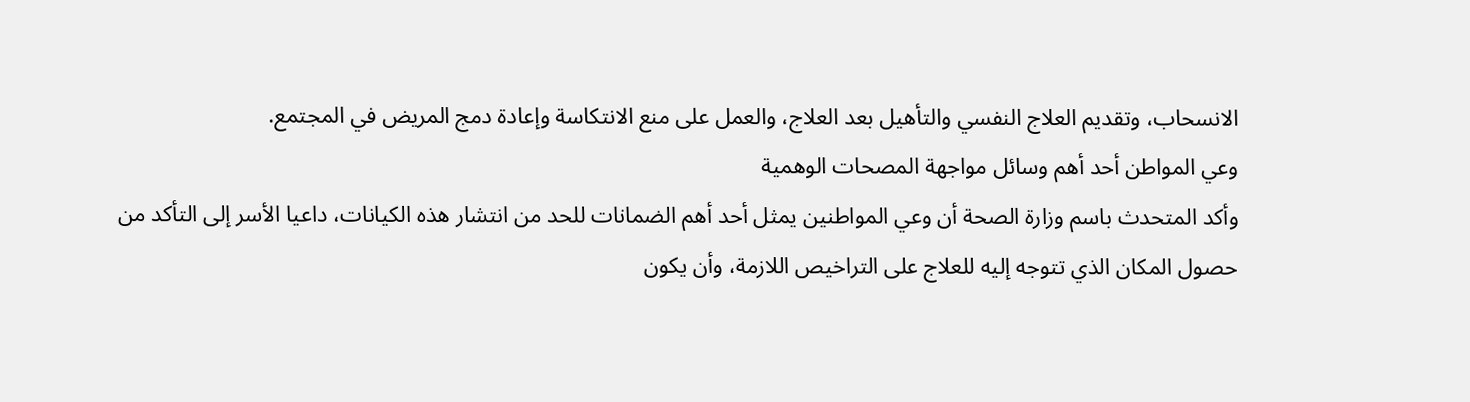الانسحاب، وتقديم العلاج النفسي والتأهيل بعد العلاج، والعمل على منع الانتكاسة وإعادة دمج المريض في المجتمع.
وعي المواطن أحد أهم وسائل مواجهة المصحات الوهمية
وأكد المتحدث باسم وزارة الصحة أن وعي المواطنين يمثل أحد أهم الضمانات للحد من انتشار هذه الكيانات، داعيا الأسر إلى التأكد من حصول المكان الذي تتوجه إليه للعلاج على التراخيص اللازمة، وأن يكون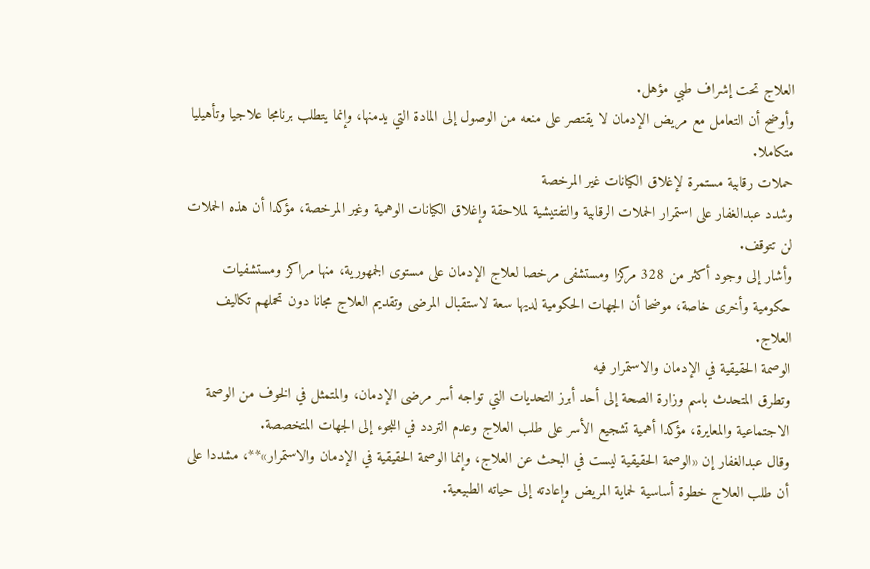العلاج تحت إشراف طبي مؤهل.
وأوضح أن التعامل مع مريض الإدمان لا يقتصر على منعه من الوصول إلى المادة التي يدمنها، وإنما يتطلب برنامجا علاجيا وتأهيليا متكاملا.
حملات رقابية مستمرة لإغلاق الكيانات غير المرخصة
وشدد عبدالغفار على استمرار الحملات الرقابية والتفتيشية لملاحقة وإغلاق الكيانات الوهمية وغير المرخصة، مؤكدا أن هذه الحملات لن تتوقف.
وأشار إلى وجود أكثر من 328 مركزا ومستشفى مرخصا لعلاج الإدمان على مستوى الجمهورية، منها مراكز ومستشفيات حكومية وأخرى خاصة، موضحا أن الجهات الحكومية لديها سعة لاستقبال المرضى وتقديم العلاج مجانا دون تحملهم تكاليف العلاج.
الوصمة الحقيقية في الإدمان والاستمرار فيه
وتطرق المتحدث باسم وزارة الصحة إلى أحد أبرز التحديات التي تواجه أسر مرضى الإدمان، والمتمثل في الخوف من الوصمة الاجتماعية والمعايرة، مؤكدا أهمية تشجيع الأسر على طلب العلاج وعدم التردد في اللجوء إلى الجهات المتخصصة.
وقال عبدالغفار إن «الوصمة الحقيقية ليست في البحث عن العلاج، وإنما الوصمة الحقيقية في الإدمان والاستمرار»**، مشددا على أن طلب العلاج خطوة أساسية لحماية المريض وإعادته إلى حياته الطبيعية.